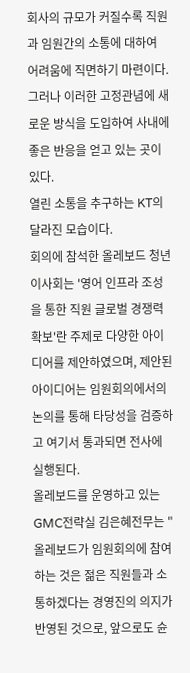회사의 규모가 커질수록 직원과 임원간의 소통에 대하여 어려움에 직면하기 마련이다. 그러나 이러한 고정관념에 새로운 방식을 도입하여 사내에 좋은 반응을 얻고 있는 곳이 있다.
열린 소통을 추구하는 KT의 달라진 모습이다.
회의에 참석한 올레보드 청년이사회는 '영어 인프라 조성을 통한 직원 글로벌 경쟁력 확보'란 주제로 다양한 아이디어를 제안하였으며, 제안된 아이디어는 임원회의에서의 논의를 통해 타당성을 검증하고 여기서 통과되면 전사에 실행된다.
올레보드를 운영하고 있는 GMC전략실 김은혜전무는 "올레보드가 임원회의에 참여하는 것은 젊은 직원들과 소통하겠다는 경영진의 의지가 반영된 것으로, 앞으로도 슌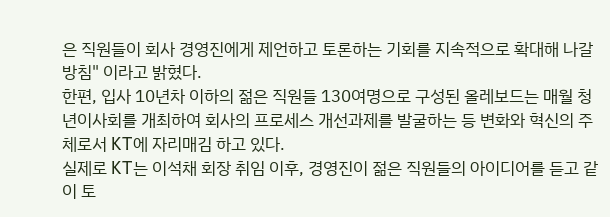은 직원들이 회사 경영진에게 제언하고 토론하는 기회를 지속적으로 확대해 나갈 방침" 이라고 밝혔다.
한편, 입사 10년차 이하의 젊은 직원들 130여명으로 구성된 올레보드는 매월 청년이사회를 개최하여 회사의 프로세스 개선과제를 발굴하는 등 변화와 혁신의 주체로서 KT에 자리매김 하고 있다.
실제로 KT는 이석채 회장 취임 이후, 경영진이 젊은 직원들의 아이디어를 듣고 같이 토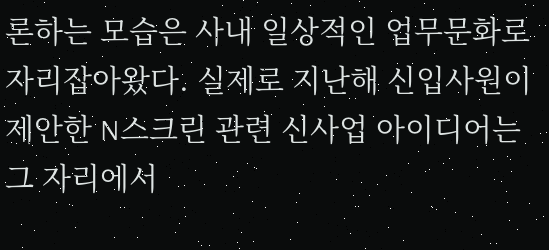론하는 모습은 사내 일상적인 업무문화로 자리잡아왔다. 실제로 지난해 신입사원이 제안한 N스크린 관련 신사업 아이디어는 그 자리에서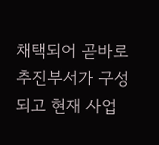채택되어 곧바로 추진부서가 구성되고 현재 사업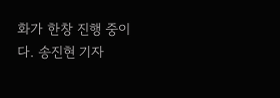화가 한창 진행 중이다. 송진현 기자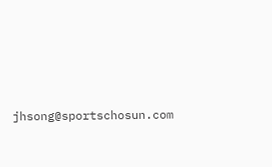jhsong@sportschosun.com